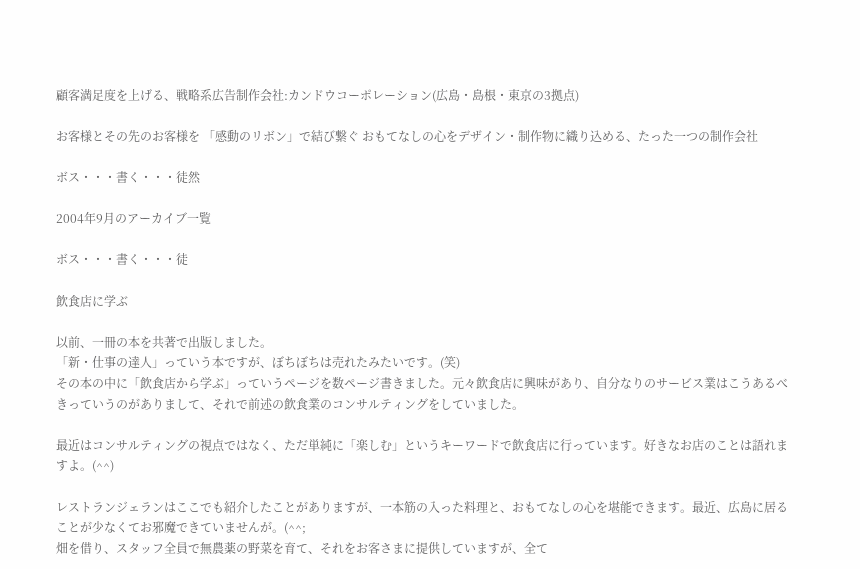顧客満足度を上げる、戦略系広告制作会社:カンドウコーポレーション(広島・島根・東京の3拠点)

お客様とその先のお客様を 「感動のリボン」で結び繋ぐ おもてなしの心をデザイン・制作物に織り込める、たった一つの制作会社

ボス・・・書く・・・徒然

2004年9月のアーカイブ一覧

ボス・・・書く・・・徒

飲食店に学ぶ

以前、一冊の本を共著で出版しました。
「新・仕事の達人」っていう本ですが、ぼちぼちは売れたみたいです。(笑)
その本の中に「飲食店から学ぶ」っていうページを数ページ書きました。元々飲食店に興味があり、自分なりのサービス業はこうあるべきっていうのがありまして、それで前述の飲食業のコンサルティングをしていました。

最近はコンサルティングの視点ではなく、ただ単純に「楽しむ」というキーワードで飲食店に行っています。好きなお店のことは語れますよ。(^^)

レストランジェランはここでも紹介したことがありますが、一本筋の入った料理と、おもてなしの心を堪能できます。最近、広島に居ることが少なくてお邪魔できていませんが。(^^;
畑を借り、スタッフ全員で無農薬の野菜を育て、それをお客さまに提供していますが、全て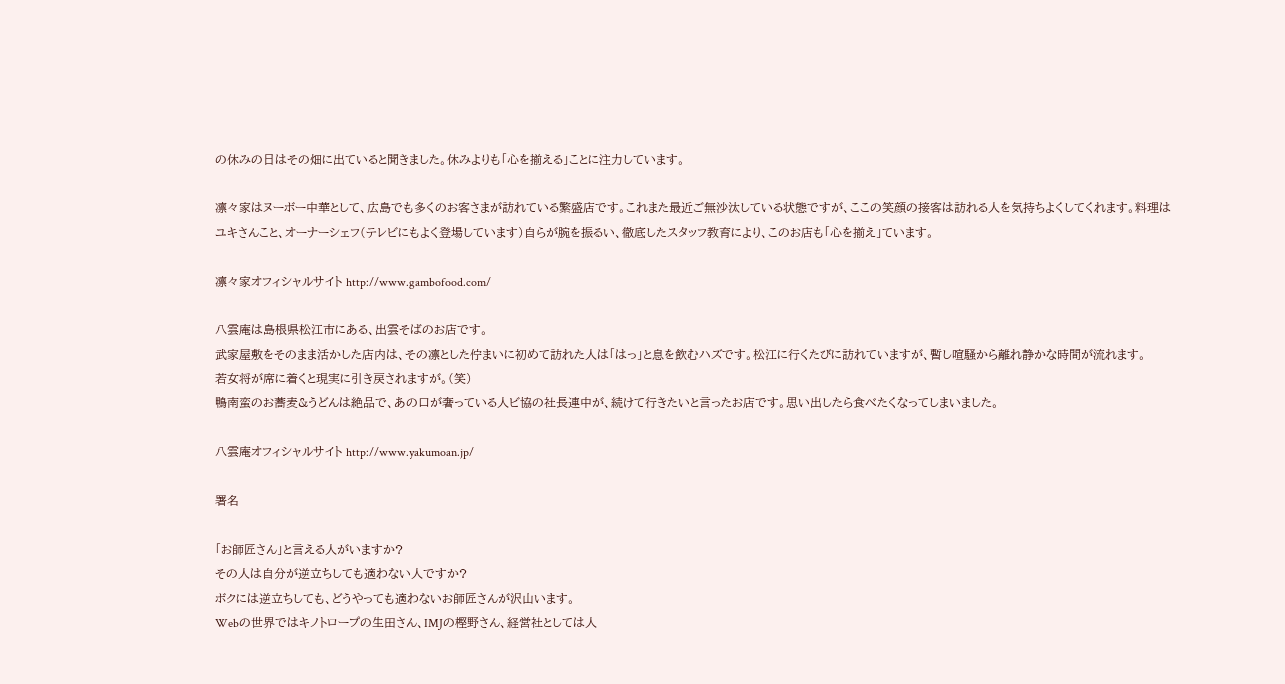の休みの日はその畑に出ていると聞きました。休みよりも「心を揃える」ことに注力しています。

凛々家はヌーボー中華として、広島でも多くのお客さまが訪れている繁盛店です。これまた最近ご無沙汰している状態ですが、ここの笑顔の接客は訪れる人を気持ちよくしてくれます。料理はユキさんこと、オーナーシェフ(テレビにもよく登場しています)自らが腕を振るい、徹底したスタッフ教育により、このお店も「心を揃え」ています。

凛々家オフィシャルサイト http://www.gambofood.com/

八雲庵は島根県松江市にある、出雲そばのお店です。
武家屋敷をそのまま活かした店内は、その凛とした佇まいに初めて訪れた人は「はっ」と息を飲むハズです。松江に行くたびに訪れていますが、暫し喧騒から離れ静かな時間が流れます。
若女将が席に着くと現実に引き戻されますが。(笑)
鴨南蛮のお蕎麦&うどんは絶品で、あの口が奢っている人ビ協の社長連中が、続けて行きたいと言ったお店です。思い出したら食べたくなってしまいました。

八雲庵オフィシャルサイト http://www.yakumoan.jp/

署名

「お師匠さん」と言える人がいますか?
その人は自分が逆立ちしても適わない人ですか?
ボクには逆立ちしても、どうやっても適わないお師匠さんが沢山います。
Webの世界ではキノトロープの生田さん、IMJの樫野さん、経営社としては人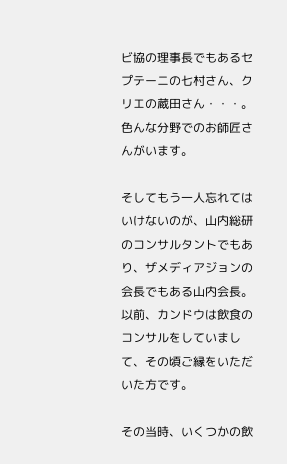ビ協の理事長でもあるセプテーニの七村さん、クリエの蔵田さん・・・。色んな分野でのお師匠さんがいます。

そしてもう一人忘れてはいけないのが、山内総研のコンサルタントでもあり、ザメディアジョンの会長でもある山内会長。以前、カンドウは飲食のコンサルをしていまして、その頃ご縁をいただいた方です。

その当時、いくつかの飲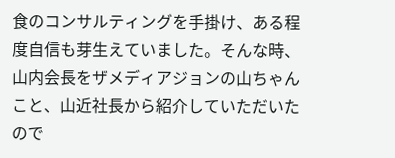食のコンサルティングを手掛け、ある程度自信も芽生えていました。そんな時、山内会長をザメディアジョンの山ちゃんこと、山近社長から紹介していただいたので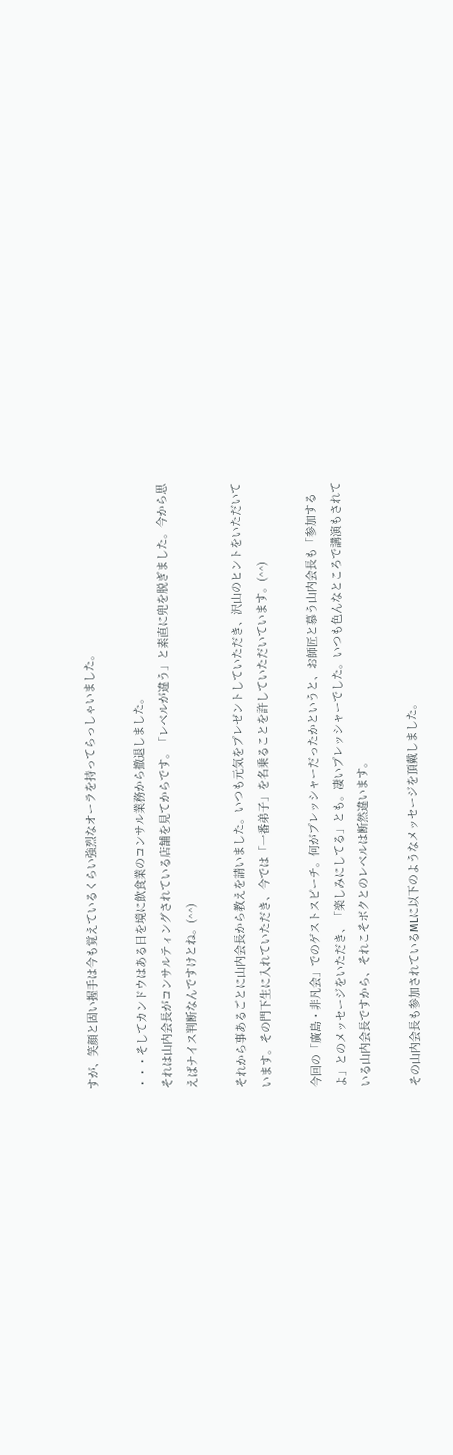すが、笑顔と固い握手は今も覚えているくらい強烈なオーラを持ってらっしゃいました。

・・・そしてカンドウはある日を境に飲食業のコンサル業務から撤退しました。
それは山内会長がコンサルティングされている店舗を見てからです。「レベルが違う」と素直に兜を脱ぎました。今から思えばナイス判断なんですけとね。(^^)

それから事あるごとに山内会長から教えを請いました。いつも元気をプレゼントしていただき、沢山のヒントをいただいています。その門下生に入れていただき、今では「一番弟子」を名乗ることを許していただいています。(^^)

今回の「廣島・非凡会」でのゲストスピーチ。何がプレッシャーだったかというと、お師匠と慕う山内会長も「参加するよ」とのメッセージをいただき、「楽しみにしてる」とも。凄いプレッシャーでした。いつも色んなところで講演もされている山内会長ですから、それこそボクとのレベルは断然違います。

その山内会長も参加されているMLに以下のようなメッセージを頂戴しました。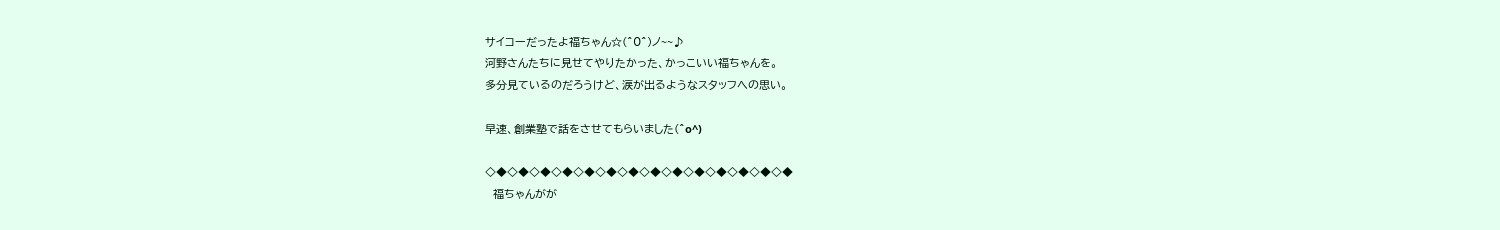サイコーだったよ福ちゃん☆(^0^)ノ~~♪
河野さんたちに見せてやりたかった、かっこいい福ちゃんを。
多分見ているのだろうけど、涙が出るようなスタッフへの思い。

早速、創業塾で話をさせてもらいました(^o^)

◇◆◇◆◇◆◇◆◇◆◇◆◇◆◇◆◇◆◇◆◇◆◇◆◇◆◇◆
  福ちゃんがが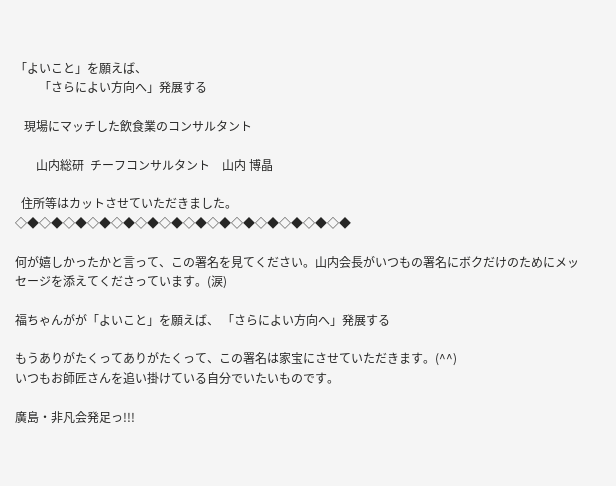「よいこと」を願えば、
        「さらによい方向へ」発展する

   現場にマッチした飲食業のコンサルタント

       山内総研  チーフコンサルタント    山内 博晶

  住所等はカットさせていただきました。
◇◆◇◆◇◆◇◆◇◆◇◆◇◆◇◆◇◆◇◆◇◆◇◆◇◆◇◆

何が嬉しかったかと言って、この署名を見てください。山内会長がいつもの署名にボクだけのためにメッセージを添えてくださっています。(涙)

福ちゃんがが「よいこと」を願えば、 「さらによい方向へ」発展する

もうありがたくってありがたくって、この署名は家宝にさせていただきます。(^^)
いつもお師匠さんを追い掛けている自分でいたいものです。

廣島・非凡会発足っ!!!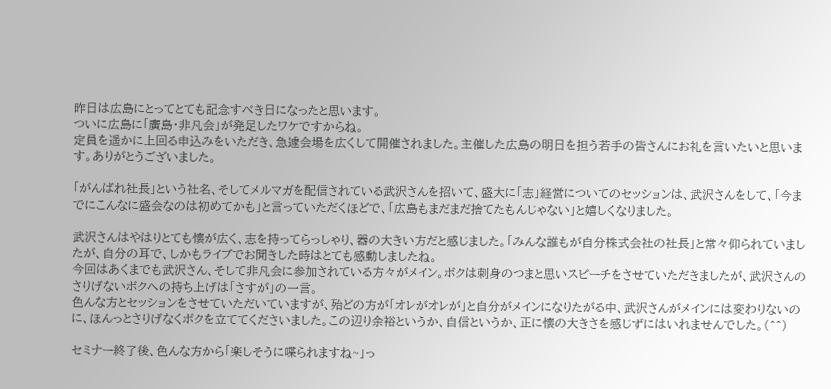昨日は広島にとってとても記念すべき日になったと思います。
ついに広島に「廣島・非凡会」が発足したワケですからね。
定員を遥かに上回る申込みをいただき、急遽会場を広くして開催されました。主催した広島の明日を担う若手の皆さんにお礼を言いたいと思います。ありがとうございました。

「がんばれ社長」という社名、そしてメルマガを配信されている武沢さんを招いて、盛大に「志」経営についてのセッションは、武沢さんをして、「今までにこんなに盛会なのは初めてかも」と言っていただくほどで、「広島もまだまだ捨てたもんじゃない」と嬉しくなりました。

武沢さんはやはりとても懐が広く、志を持ってらっしゃり、器の大きい方だと感じました。「みんな誰もが自分株式会社の社長」と常々仰られていましたが、自分の耳で、しかもライブでお聞きした時はとても感動しましたね。
今回はあくまでも武沢さん、そして非凡会に参加されている方々がメイン。ボクは刺身のつまと思いスピーチをさせていただきましたが、武沢さんのさりげないボクへの持ち上げは「さすが」の一言。
色んな方とセッションをさせていただいていますが、殆どの方が「オレがオレが」と自分がメインになりたがる中、武沢さんがメインには変わりないのに、ほんっとさりげなくボクを立ててくださいました。この辺り余裕というか、自信というか、正に懐の大きさを感じずにはいれませんでした。(^^)

セミナー終了後、色んな方から「楽しそうに喋られますね~」っ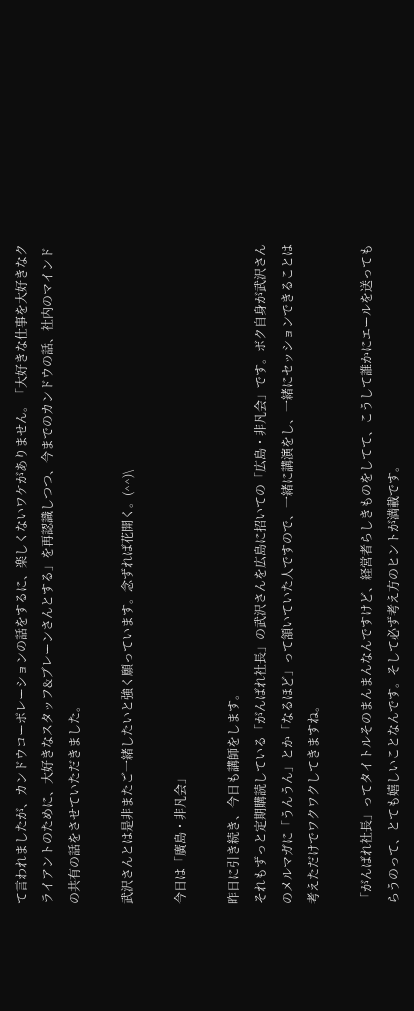て言われましたが、カンドウコーポレーションの話をするに、楽しくないワケがありません。「大好きな仕事を大好きなクライアントのために、大好きなスタッフ&ブレーンさんとする」を再認識しつつ、今までのカンドウの話、社内のマインドの共有の話をさせていただきました。

武沢さんとは是非またご一緒したいと強く願っています。念ずれば花開く。(^^)\

今日は「廣島・非凡会」

昨日に引き続き、今日も講師をします。
それもずっと定期購読している「がんばれ社長」の武沢さんを広島に招いての「広島・非凡会」です。ボク自身が武沢さんのメルマガに「うんうん」とか「なるほど」って頷いていた人ですので、一緒に講演をし、一緒にセッションできることは考えただけでワクワクしてきますね。

「がんばれ社長」ってタイトルそのまんまんなんですけど、経営者らしきものをしてて、こうして誰かにエールを送ってもらうのって、とても嬉しいことなんです。そして必ず考え方のヒントが満載です。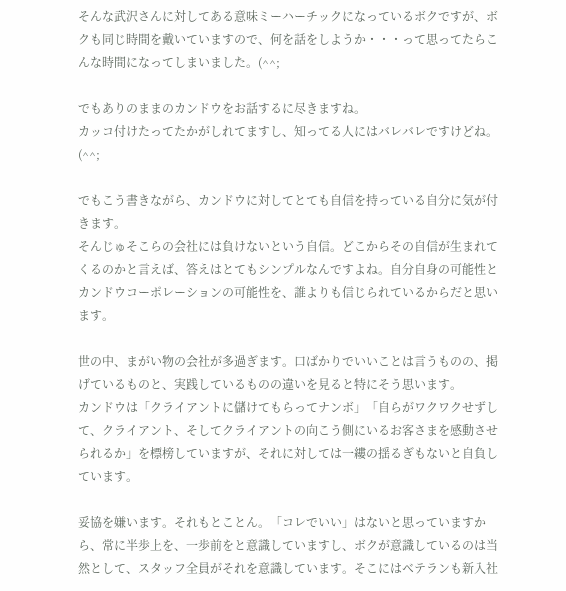そんな武沢さんに対してある意味ミーハーチックになっているボクですが、ボクも同じ時間を戴いていますので、何を話をしようか・・・って思ってたらこんな時間になってしまいました。(^^;

でもありのままのカンドウをお話するに尽きますね。
カッコ付けたってたかがしれてますし、知ってる人にはバレバレですけどね。(^^;

でもこう書きながら、カンドウに対してとても自信を持っている自分に気が付きます。
そんじゅそこらの会社には負けないという自信。どこからその自信が生まれてくるのかと言えば、答えはとてもシンプルなんですよね。自分自身の可能性とカンドウコーポレーションの可能性を、誰よりも信じられているからだと思います。

世の中、まがい物の会社が多過ぎます。口ばかりでいいことは言うものの、掲げているものと、実践しているものの違いを見ると特にそう思います。
カンドウは「クライアントに儲けてもらってナンボ」「自らがワクワクせずして、クライアント、そしてクライアントの向こう側にいるお客さまを感動させられるか」を標榜していますが、それに対しては一縷の揺るぎもないと自負しています。

妥協を嫌います。それもとことん。「コレでいい」はないと思っていますから、常に半歩上を、一歩前をと意識していますし、ボクが意識しているのは当然として、スタッフ全員がそれを意識しています。そこにはベテランも新入社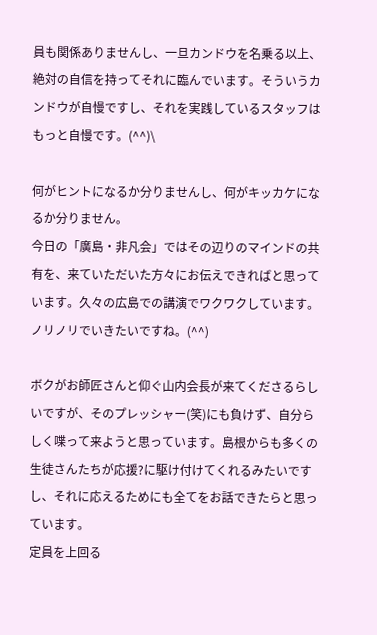員も関係ありませんし、一旦カンドウを名乗る以上、絶対の自信を持ってそれに臨んでいます。そういうカンドウが自慢ですし、それを実践しているスタッフはもっと自慢です。(^^)\

何がヒントになるか分りませんし、何がキッカケになるか分りません。
今日の「廣島・非凡会」ではその辺りのマインドの共有を、来ていただいた方々にお伝えできればと思っています。久々の広島での講演でワクワクしています。ノリノリでいきたいですね。(^^)

ボクがお師匠さんと仰ぐ山内会長が来てくださるらしいですが、そのプレッシャー(笑)にも負けず、自分らしく喋って来ようと思っています。島根からも多くの生徒さんたちが応援?に駆け付けてくれるみたいですし、それに応えるためにも全てをお話できたらと思っています。
定員を上回る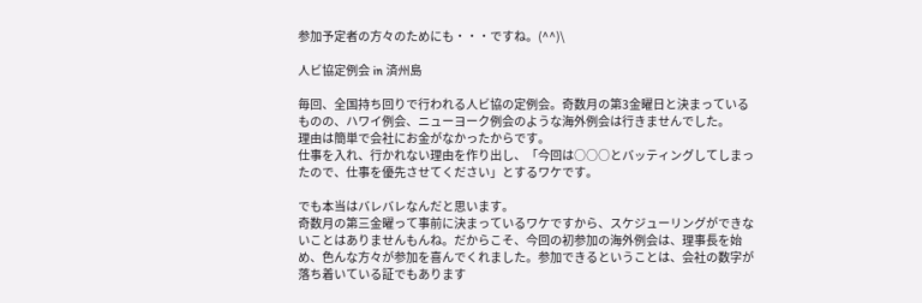参加予定者の方々のためにも・・・ですね。(^^)\

人ビ協定例会 in 済州島

毎回、全国持ち回りで行われる人ビ協の定例会。奇数月の第3金曜日と決まっているものの、ハワイ例会、ニューヨーク例会のような海外例会は行きませんでした。
理由は簡単で会社にお金がなかったからです。
仕事を入れ、行かれない理由を作り出し、「今回は○○○とバッティングしてしまったので、仕事を優先させてください」とするワケです。

でも本当はバレバレなんだと思います。
奇数月の第三金曜って事前に決まっているワケですから、スケジューリングができないことはありませんもんね。だからこそ、今回の初参加の海外例会は、理事長を始め、色んな方々が参加を喜んでくれました。参加できるということは、会社の数字が落ち着いている証でもあります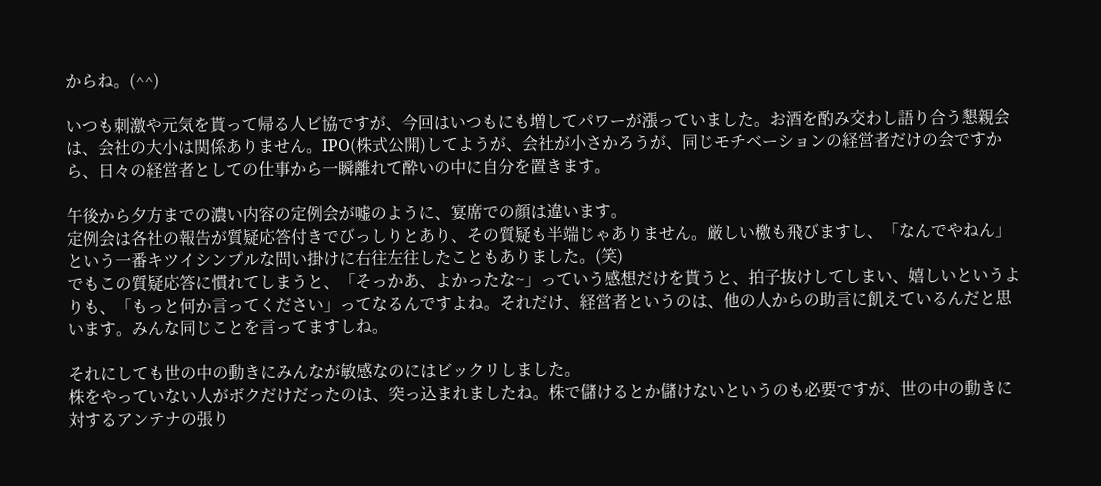からね。(^^)

いつも刺激や元気を貰って帰る人ビ協ですが、今回はいつもにも増してパワーが漲っていました。お酒を酌み交わし語り合う懇親会は、会社の大小は関係ありません。IPO(株式公開)してようが、会社が小さかろうが、同じモチベーションの経営者だけの会ですから、日々の経営者としての仕事から一瞬離れて酔いの中に自分を置きます。

午後から夕方までの濃い内容の定例会が嘘のように、宴席での顔は違います。
定例会は各社の報告が質疑応答付きでびっしりとあり、その質疑も半端じゃありません。厳しい檄も飛びますし、「なんでやねん」という一番キツイシンプルな問い掛けに右往左往したこともありました。(笑)
でもこの質疑応答に慣れてしまうと、「そっかあ、よかったな~」っていう感想だけを貰うと、拍子抜けしてしまい、嬉しいというよりも、「もっと何か言ってください」ってなるんですよね。それだけ、経営者というのは、他の人からの助言に飢えているんだと思います。みんな同じことを言ってますしね。

それにしても世の中の動きにみんなが敏感なのにはビックリしました。
株をやっていない人がボクだけだったのは、突っ込まれましたね。株で儲けるとか儲けないというのも必要ですが、世の中の動きに対するアンテナの張り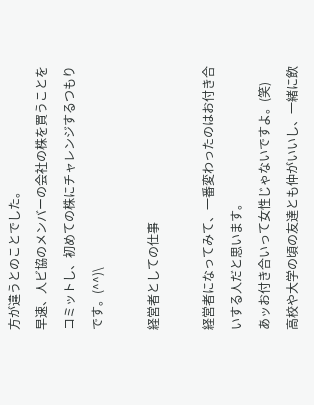方が違うとのことでした。
早速、人ビ協のメンバーの会社の株を買うことをコミットし、初めての株にチャレンジするつもりです。(^^)\

経営者としての仕事

経営者になってみて、一番変わったのはお付き合いする人だと思います。
あッお付き合いって女性じゃないですよ。(笑)
高校や大学の頃の友達とも仲がいいし、一緒に飲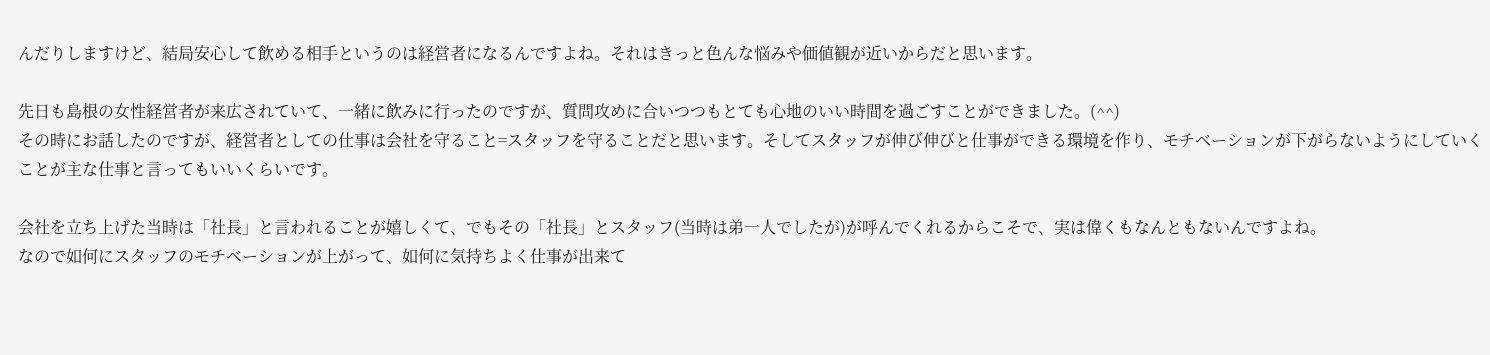んだりしますけど、結局安心して飲める相手というのは経営者になるんですよね。それはきっと色んな悩みや価値観が近いからだと思います。

先日も島根の女性経営者が来広されていて、一緒に飲みに行ったのですが、質問攻めに合いつつもとても心地のいい時間を過ごすことができました。(^^)
その時にお話したのですが、経営者としての仕事は会社を守ること=スタッフを守ることだと思います。そしてスタッフが伸び伸びと仕事ができる環境を作り、モチベーションが下がらないようにしていくことが主な仕事と言ってもいいくらいです。

会社を立ち上げた当時は「社長」と言われることが嬉しくて、でもその「社長」とスタッフ(当時は弟一人でしたが)が呼んでくれるからこそで、実は偉くもなんともないんですよね。
なので如何にスタッフのモチベーションが上がって、如何に気持ちよく仕事が出来て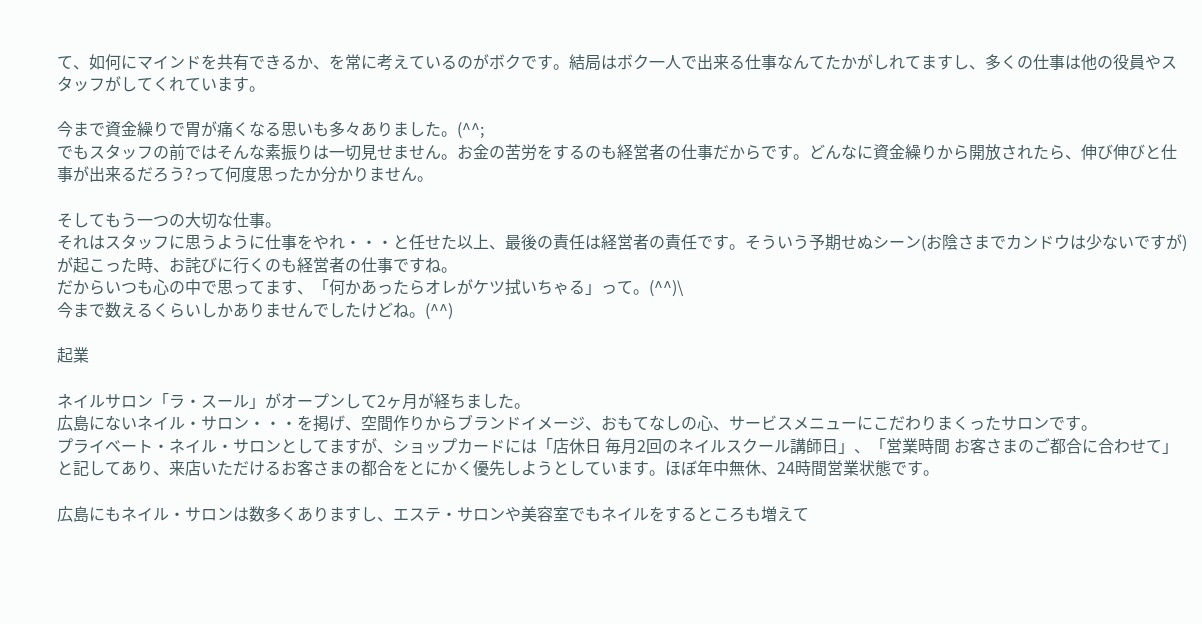て、如何にマインドを共有できるか、を常に考えているのがボクです。結局はボク一人で出来る仕事なんてたかがしれてますし、多くの仕事は他の役員やスタッフがしてくれています。

今まで資金繰りで胃が痛くなる思いも多々ありました。(^^;
でもスタッフの前ではそんな素振りは一切見せません。お金の苦労をするのも経営者の仕事だからです。どんなに資金繰りから開放されたら、伸び伸びと仕事が出来るだろう?って何度思ったか分かりません。

そしてもう一つの大切な仕事。
それはスタッフに思うように仕事をやれ・・・と任せた以上、最後の責任は経営者の責任です。そういう予期せぬシーン(お陰さまでカンドウは少ないですが)が起こった時、お詫びに行くのも経営者の仕事ですね。
だからいつも心の中で思ってます、「何かあったらオレがケツ拭いちゃる」って。(^^)\
今まで数えるくらいしかありませんでしたけどね。(^^)

起業

ネイルサロン「ラ・スール」がオープンして2ヶ月が経ちました。
広島にないネイル・サロン・・・を掲げ、空間作りからブランドイメージ、おもてなしの心、サービスメニューにこだわりまくったサロンです。
プライベート・ネイル・サロンとしてますが、ショップカードには「店休日 毎月2回のネイルスクール講師日」、「営業時間 お客さまのご都合に合わせて」と記してあり、来店いただけるお客さまの都合をとにかく優先しようとしています。ほぼ年中無休、24時間営業状態です。

広島にもネイル・サロンは数多くありますし、エステ・サロンや美容室でもネイルをするところも増えて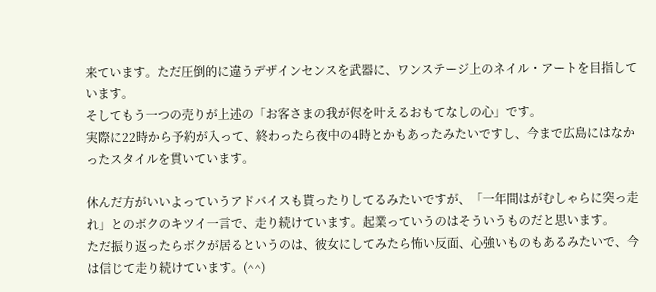来ています。ただ圧倒的に違うデザインセンスを武器に、ワンステージ上のネイル・アートを目指しています。
そしてもう一つの売りが上述の「お客さまの我が侭を叶えるおもてなしの心」です。
実際に22時から予約が入って、終わったら夜中の4時とかもあったみたいですし、今まで広島にはなかったスタイルを貫いています。

休んだ方がいいよっていうアドバイスも貰ったりしてるみたいですが、「一年間はがむしゃらに突っ走れ」とのボクのキツイ一言で、走り続けています。起業っていうのはそういうものだと思います。
ただ振り返ったらボクが居るというのは、彼女にしてみたら怖い反面、心強いものもあるみたいで、今は信じて走り続けています。(^^)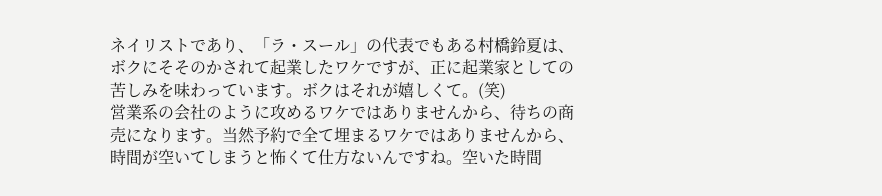ネイリストであり、「ラ・スール」の代表でもある村橋鈴夏は、ボクにそそのかされて起業したワケですが、正に起業家としての苦しみを味わっています。ボクはそれが嬉しくて。(笑)
営業系の会社のように攻めるワケではありませんから、待ちの商売になります。当然予約で全て埋まるワケではありませんから、時間が空いてしまうと怖くて仕方ないんですね。空いた時間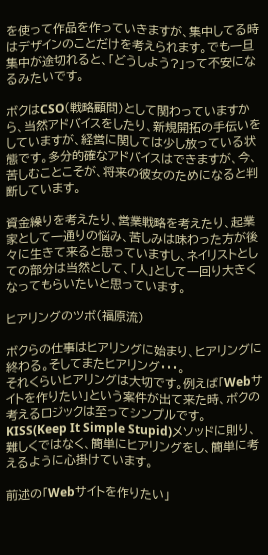を使って作品を作っていきますが、集中してる時はデザインのことだけを考えられます。でも一旦集中が途切れると、「どうしよう?」って不安になるみたいです。

ボクはCSO(戦略顧問)として関わっていますから、当然アドバイスをしたり、新規開拓の手伝いをしていますが、経営に関しては少し放っている状態です。多分的確なアドバイスはできますが、今、苦しむことこそが、将来の彼女のためになると判断しています。

資金繰りを考えたり、営業戦略を考えたり、起業家として一通りの悩み、苦しみは味わった方が後々に生きて来ると思っていますし、ネイリストとしての部分は当然として、「人」として一回り大きくなってもらいたいと思っています。

ヒアリングのツボ(福原流)

ボクらの仕事はヒアリングに始まり、ヒアリングに終わる。そしてまたヒアリング・・・。
それくらいヒアリングは大切です。例えば「Webサイトを作りたい」という案件が出て来た時、ボクの考えるロジックは至ってシンプルです。
KISS(Keep It Simple Stupid)メソッドに則り、難しくではなく、簡単にヒアリングをし、簡単に考えるように心掛けています。

前述の「Webサイトを作りたい」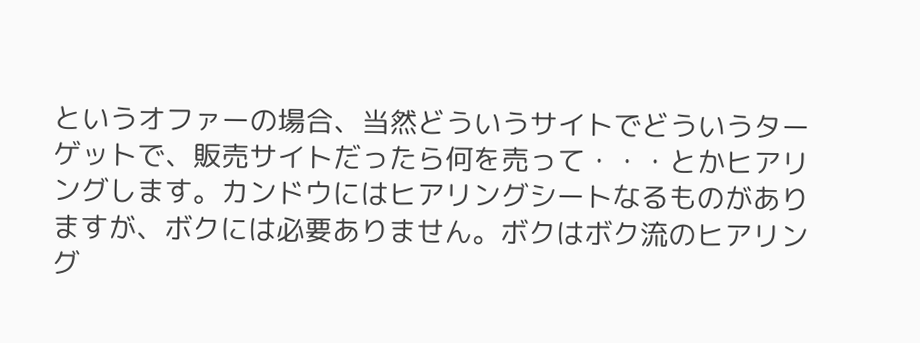というオファーの場合、当然どういうサイトでどういうターゲットで、販売サイトだったら何を売って・・・とかヒアリングします。カンドウにはヒアリングシートなるものがありますが、ボクには必要ありません。ボクはボク流のヒアリング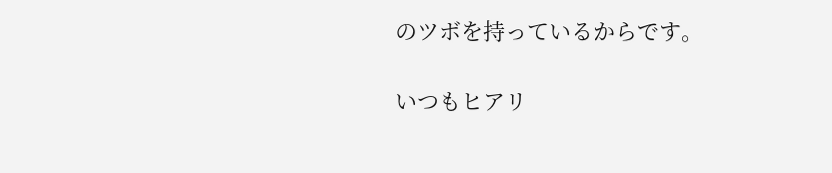のツボを持っているからです。

いつもヒアリ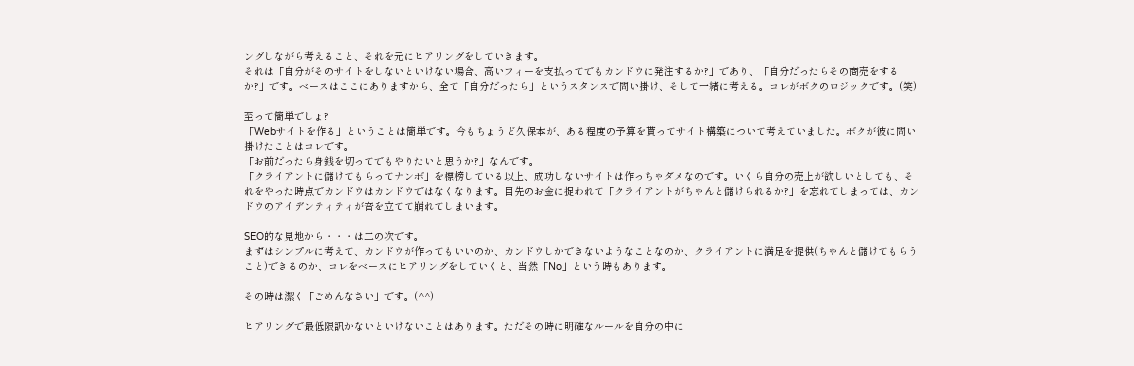ングしながら考えること、それを元にヒアリングをしていきます。
それは「自分がそのサイトをしないといけない場合、高いフィーを支払ってでもカンドウに発注するか?」であり、「自分だったらその商売をするか?」です。ベースはここにありますから、全て「自分だったら」というスタンスで問い掛け、そして一緒に考える。コレがボクのロジックです。(笑)

至って簡単でしょ?
「Webサイトを作る」ということは簡単です。今もちょうど久保本が、ある程度の予算を貰ってサイト構築について考えていました。ボクが彼に問い掛けたことはコレです。
「お前だったら身銭を切ってでもやりたいと思うか?」なんです。
「クライアントに儲けてもらってナンボ」を標榜している以上、成功しないサイトは作っちゃダメなのです。いくら自分の売上が欲しいとしても、それをやった時点でカンドウはカンドウではなくなります。目先のお金に捉われて「クライアントがちゃんと儲けられるか?」を忘れてしまっては、カンドウのアイデンティティが音を立てて崩れてしまいます。

SEO的な見地から・・・は二の次です。
まずはシンプルに考えて、カンドウが作ってもいいのか、カンドウしかできないようなことなのか、クライアントに満足を提供(ちゃんと儲けてもらうこと)できるのか、コレをベースにヒアリングをしていくと、当然「No」という時もあります。

その時は潔く「ごめんなさい」です。(^^)

ヒアリングで最低限訊かないといけないことはあります。ただその時に明確なルールを自分の中に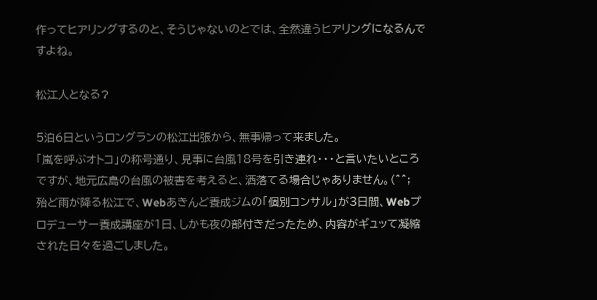作ってヒアリングするのと、そうじゃないのとでは、全然違うヒアリングになるんですよね。

松江人となる?

5泊6日というロングランの松江出張から、無事帰って来ました。
「嵐を呼ぶオトコ」の称号通り、見事に台風18号を引き連れ・・・と言いたいところですが、地元広島の台風の被害を考えると、洒落てる場合じゃありません。(^^;
殆ど雨が降る松江で、Webあきんど養成ジムの「個別コンサル」が3日間、Webプロデューサー養成講座が1日、しかも夜の部付きだったため、内容がギュッて凝縮された日々を過ごしました。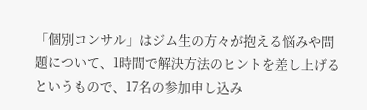「個別コンサル」はジム生の方々が抱える悩みや問題について、1時間で解決方法のヒントを差し上げるというもので、17名の参加申し込み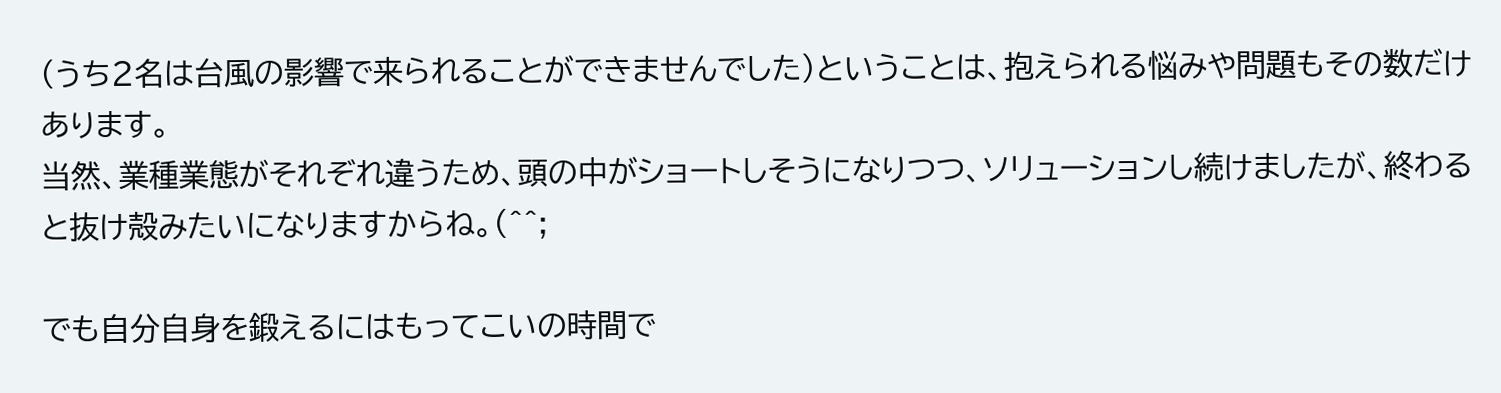(うち2名は台風の影響で来られることができませんでした)ということは、抱えられる悩みや問題もその数だけあります。
当然、業種業態がそれぞれ違うため、頭の中がショートしそうになりつつ、ソリューションし続けましたが、終わると抜け殻みたいになりますからね。(^^;

でも自分自身を鍛えるにはもってこいの時間で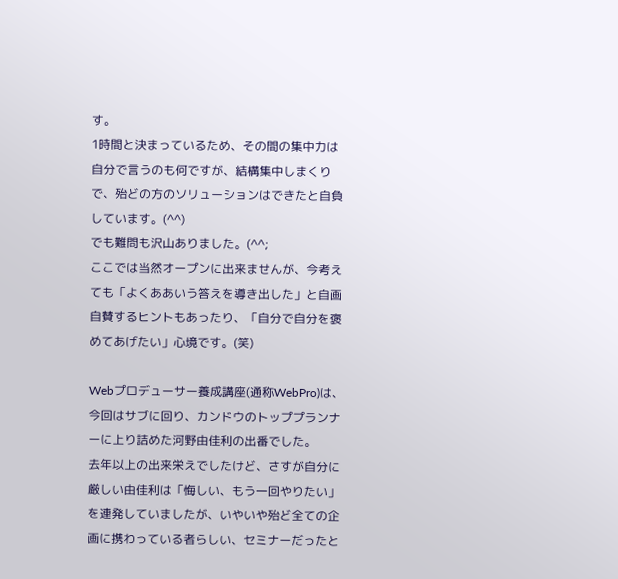す。
1時間と決まっているため、その間の集中力は自分で言うのも何ですが、結構集中しまくりで、殆どの方のソリューションはできたと自負しています。(^^)
でも難問も沢山ありました。(^^;
ここでは当然オープンに出来ませんが、今考えても「よくああいう答えを導き出した」と自画自賛するヒントもあったり、「自分で自分を褒めてあげたい」心境です。(笑)

Webプロデューサー養成講座(通称WebPro)は、今回はサブに回り、カンドウのトッププランナーに上り詰めた河野由佳利の出番でした。
去年以上の出来栄えでしたけど、さすが自分に厳しい由佳利は「悔しい、もう一回やりたい」を連発していましたが、いやいや殆ど全ての企画に携わっている者らしい、セミナーだったと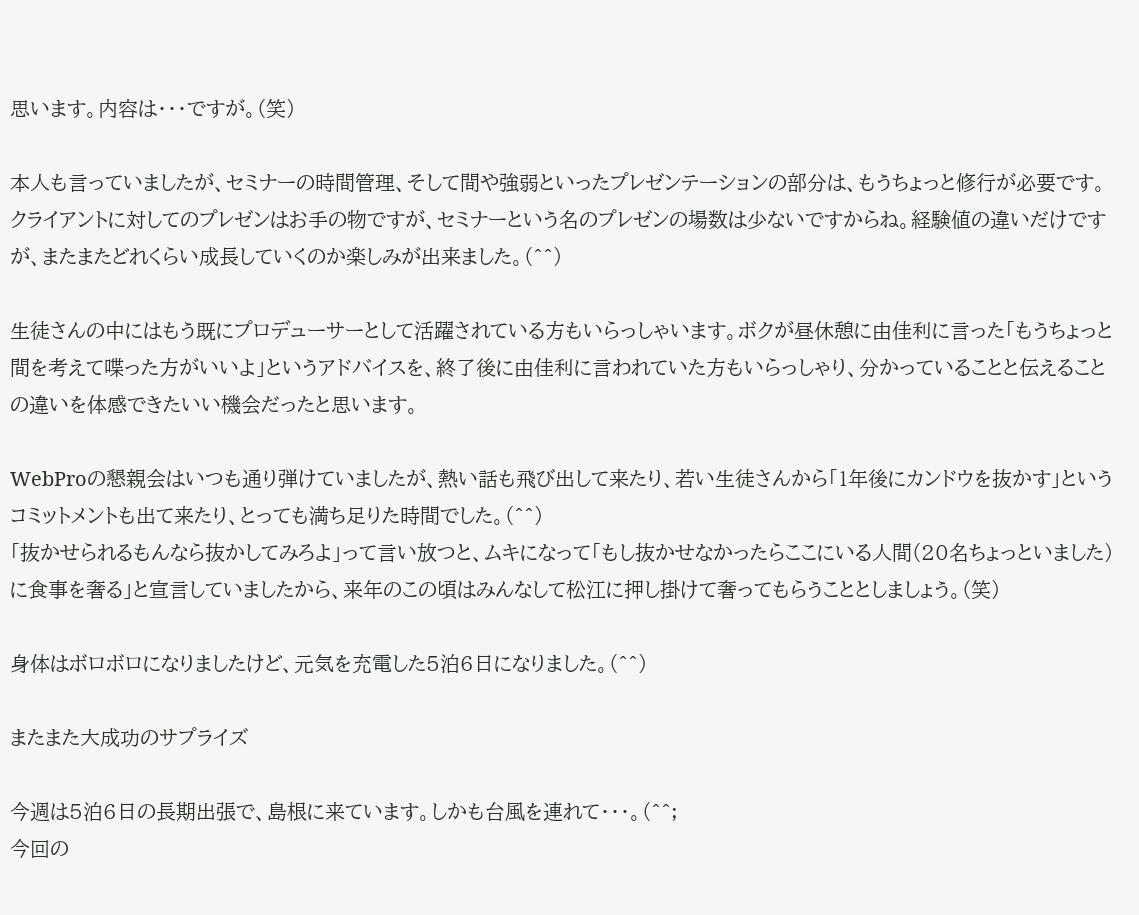思います。内容は・・・ですが。(笑)

本人も言っていましたが、セミナーの時間管理、そして間や強弱といったプレゼンテーションの部分は、もうちょっと修行が必要です。
クライアントに対してのプレゼンはお手の物ですが、セミナーという名のプレゼンの場数は少ないですからね。経験値の違いだけですが、またまたどれくらい成長していくのか楽しみが出来ました。(^^)

生徒さんの中にはもう既にプロデューサーとして活躍されている方もいらっしゃいます。ボクが昼休憩に由佳利に言った「もうちょっと間を考えて喋った方がいいよ」というアドバイスを、終了後に由佳利に言われていた方もいらっしゃり、分かっていることと伝えることの違いを体感できたいい機会だったと思います。

WebProの懇親会はいつも通り弾けていましたが、熱い話も飛び出して来たり、若い生徒さんから「1年後にカンドウを抜かす」というコミットメントも出て来たり、とっても満ち足りた時間でした。(^^)
「抜かせられるもんなら抜かしてみろよ」って言い放つと、ムキになって「もし抜かせなかったらここにいる人間(20名ちょっといました)に食事を奢る」と宣言していましたから、来年のこの頃はみんなして松江に押し掛けて奢ってもらうこととしましょう。(笑)

身体はボロボロになりましたけど、元気を充電した5泊6日になりました。(^^)

またまた大成功のサプライズ

今週は5泊6日の長期出張で、島根に来ています。しかも台風を連れて・・・。(^^;
今回の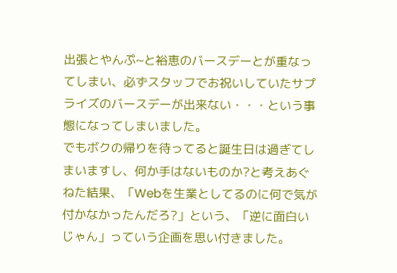出張とやんぷ~と裕恵のバースデーとが重なってしまい、必ずスタッフでお祝いしていたサプライズのバースデーが出来ない・・・という事態になってしまいました。
でもボクの帰りを待ってると誕生日は過ぎてしまいますし、何か手はないものか?と考えあぐねた結果、「Webを生業としてるのに何で気が付かなかったんだろ?」という、「逆に面白いじゃん」っていう企画を思い付きました。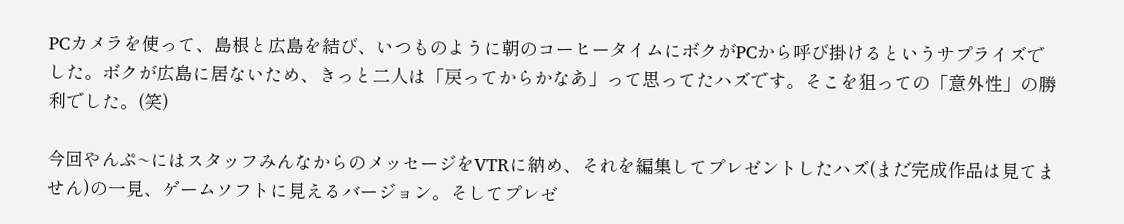PCカメラを使って、島根と広島を結び、いつものように朝のコーヒータイムにボクがPCから呼び掛けるというサプライズでした。ボクが広島に居ないため、きっと二人は「戻ってからかなあ」って思ってたハズです。そこを狙っての「意外性」の勝利でした。(笑)

今回やんぷ~にはスタッフみんなからのメッセージをVTRに納め、それを編集してプレゼントしたハズ(まだ完成作品は見てません)の一見、ゲームソフトに見えるバージョン。そしてプレゼ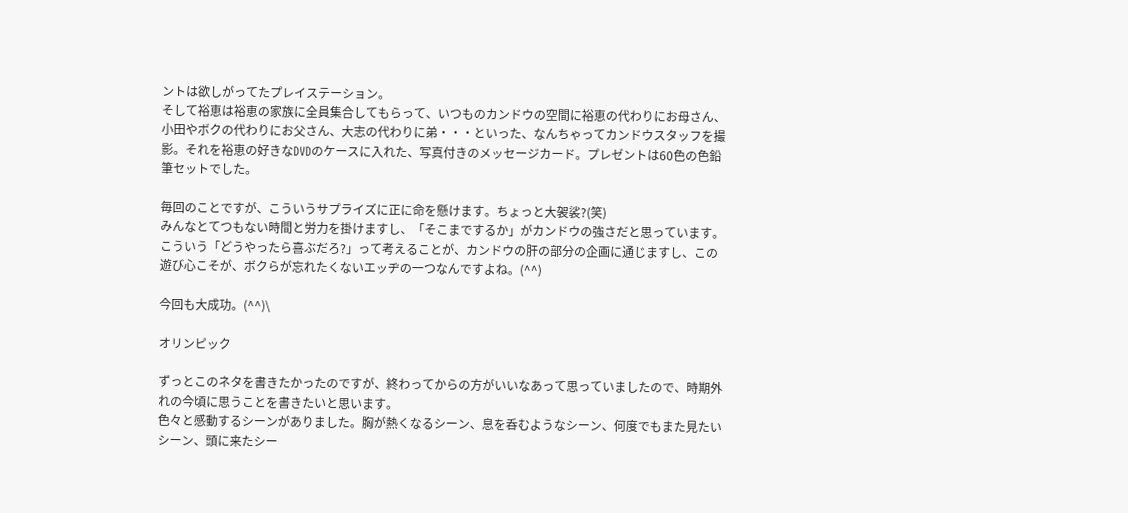ントは欲しがってたプレイステーション。
そして裕恵は裕恵の家族に全員集合してもらって、いつものカンドウの空間に裕恵の代わりにお母さん、小田やボクの代わりにお父さん、大志の代わりに弟・・・といった、なんちゃってカンドウスタッフを撮影。それを裕恵の好きなDVDのケースに入れた、写真付きのメッセージカード。プレゼントは60色の色鉛筆セットでした。

毎回のことですが、こういうサプライズに正に命を懸けます。ちょっと大袈裟?(笑)
みんなとてつもない時間と労力を掛けますし、「そこまでするか」がカンドウの強さだと思っています。こういう「どうやったら喜ぶだろ?」って考えることが、カンドウの肝の部分の企画に通じますし、この遊び心こそが、ボクらが忘れたくないエッヂの一つなんですよね。(^^)

今回も大成功。(^^)\

オリンピック

ずっとこのネタを書きたかったのですが、終わってからの方がいいなあって思っていましたので、時期外れの今頃に思うことを書きたいと思います。
色々と感動するシーンがありました。胸が熱くなるシーン、息を呑むようなシーン、何度でもまた見たいシーン、頭に来たシー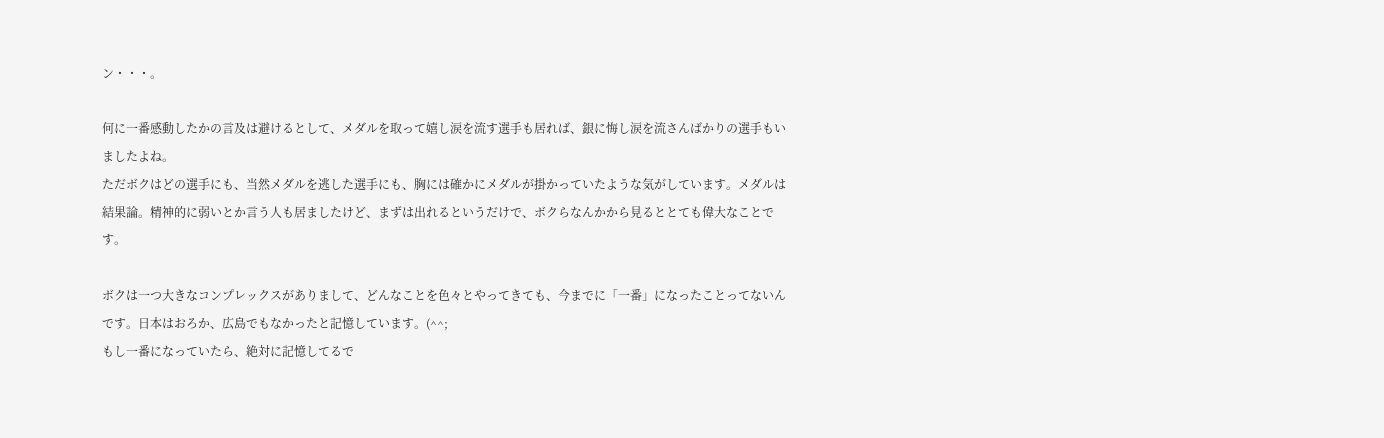ン・・・。

何に一番感動したかの言及は避けるとして、メダルを取って嬉し涙を流す選手も居れば、銀に悔し涙を流さんばかりの選手もいましたよね。
ただボクはどの選手にも、当然メダルを逃した選手にも、胸には確かにメダルが掛かっていたような気がしています。メダルは結果論。精神的に弱いとか言う人も居ましたけど、まずは出れるというだけで、ボクらなんかから見るととても偉大なことです。

ボクは一つ大きなコンプレックスがありまして、どんなことを色々とやってきても、今までに「一番」になったことってないんです。日本はおろか、広島でもなかったと記憶しています。(^^;
もし一番になっていたら、絶対に記憶してるで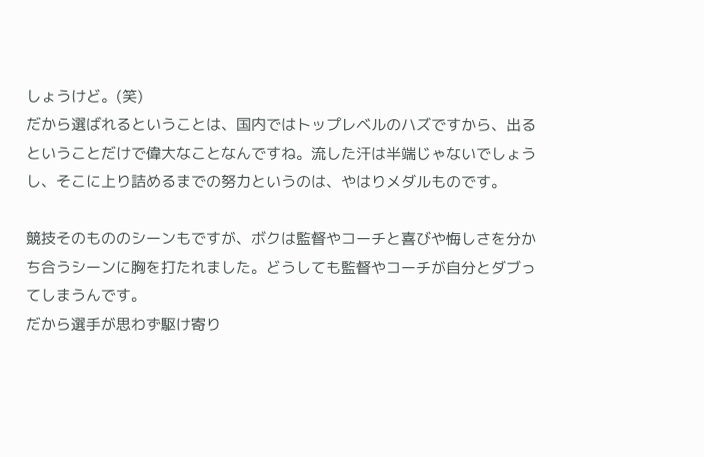しょうけど。(笑)
だから選ばれるということは、国内ではトップレベルのハズですから、出るということだけで偉大なことなんですね。流した汗は半端じゃないでしょうし、そこに上り詰めるまでの努力というのは、やはりメダルものです。

競技そのもののシーンもですが、ボクは監督やコーチと喜びや悔しさを分かち合うシーンに胸を打たれました。どうしても監督やコーチが自分とダブってしまうんです。
だから選手が思わず駆け寄り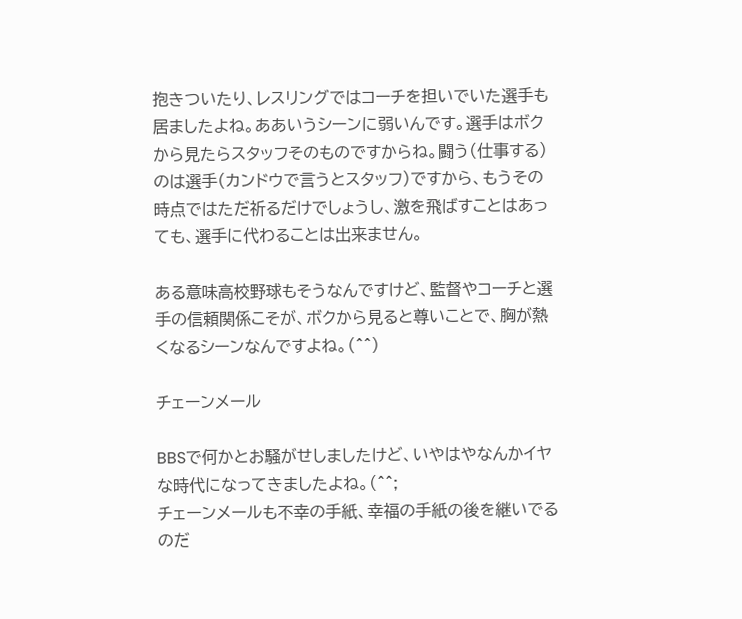抱きついたり、レスリングではコーチを担いでいた選手も居ましたよね。ああいうシーンに弱いんです。選手はボクから見たらスタッフそのものですからね。闘う(仕事する)のは選手(カンドウで言うとスタッフ)ですから、もうその時点ではただ祈るだけでしょうし、激を飛ばすことはあっても、選手に代わることは出来ません。

ある意味高校野球もそうなんですけど、監督やコーチと選手の信頼関係こそが、ボクから見ると尊いことで、胸が熱くなるシーンなんですよね。(^^)

チェーンメール

BBSで何かとお騒がせしましたけど、いやはやなんかイヤな時代になってきましたよね。(^^;
チェーンメールも不幸の手紙、幸福の手紙の後を継いでるのだ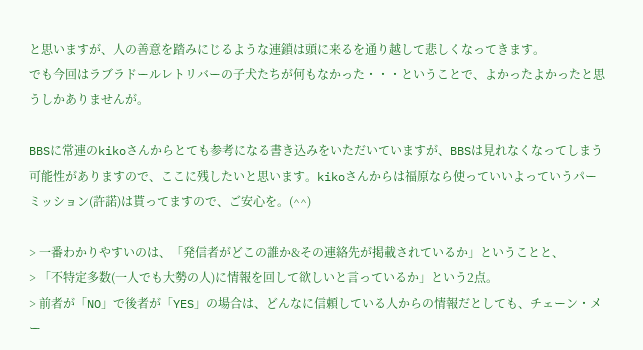と思いますが、人の善意を踏みにじるような連鎖は頭に来るを通り越して悲しくなってきます。
でも今回はラブラドールレトリバーの子犬たちが何もなかった・・・ということで、よかったよかったと思うしかありませんが。

BBSに常連のkikoさんからとても参考になる書き込みをいただいていますが、BBSは見れなくなってしまう可能性がありますので、ここに残したいと思います。kikoさんからは福原なら使っていいよっていうパーミッション(許諾)は貰ってますので、ご安心を。(^^)

> 一番わかりやすいのは、「発信者がどこの誰か&その連絡先が掲載されているか」ということと、
> 「不特定多数(一人でも大勢の人)に情報を回して欲しいと言っているか」という2点。
> 前者が「NO」で後者が「YES」の場合は、どんなに信頼している人からの情報だとしても、チェーン・メー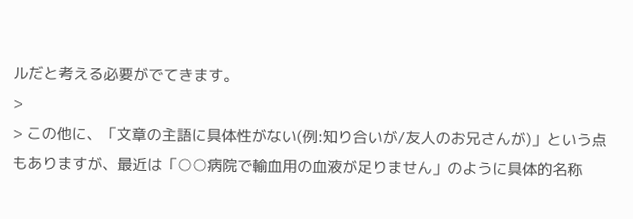ルだと考える必要がでてきます。
>
> この他に、「文章の主語に具体性がない(例:知り合いが/友人のお兄さんが)」という点もありますが、最近は「○○病院で輸血用の血液が足りません」のように具体的名称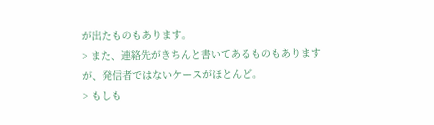が出たものもあります。
> また、連絡先がきちんと書いてあるものもありますが、発信者ではないケースがほとんど。
> もしも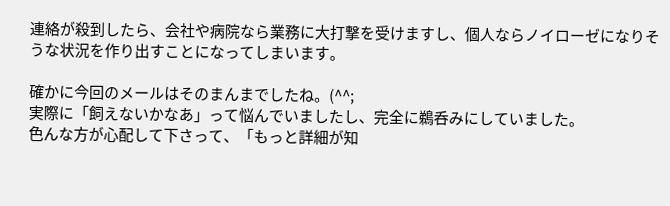連絡が殺到したら、会社や病院なら業務に大打撃を受けますし、個人ならノイローゼになりそうな状況を作り出すことになってしまいます。

確かに今回のメールはそのまんまでしたね。(^^;
実際に「飼えないかなあ」って悩んでいましたし、完全に鵜呑みにしていました。
色んな方が心配して下さって、「もっと詳細が知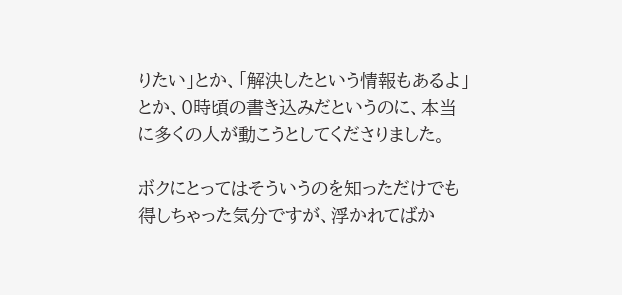りたい」とか、「解決したという情報もあるよ」とか、0時頃の書き込みだというのに、本当に多くの人が動こうとしてくださりました。

ボクにとってはそういうのを知っただけでも得しちゃった気分ですが、浮かれてばか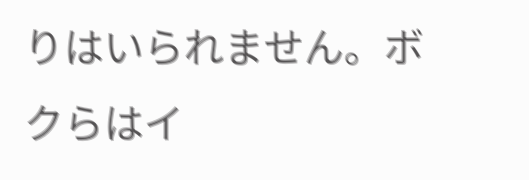りはいられません。ボクらはイ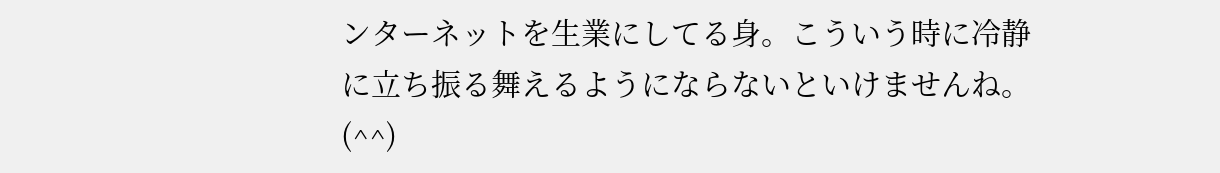ンターネットを生業にしてる身。こういう時に冷静に立ち振る舞えるようにならないといけませんね。(^^)